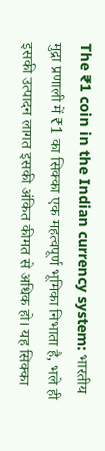The ₹1 coin in the Indian currency system: भारतीय मुद्रा प्रणाली में ₹1 का सिक्का एक महत्वपूर्ण भूमिका निभाता है, भले ही इसकी उत्पादन लागत इसकी अंकित कीमत से अधिक हो। यह सिक्का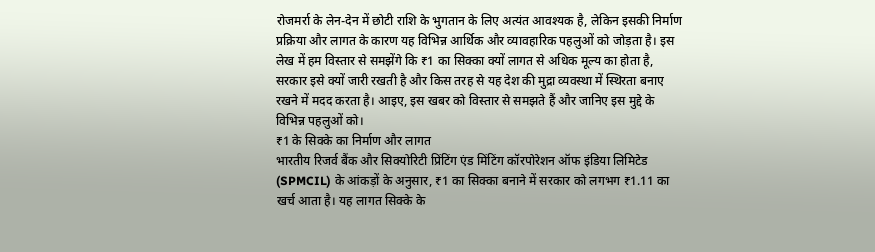रोजमर्रा के लेन-देन में छोटी राशि के भुगतान के लिए अत्यंत आवश्यक है, लेकिन इसकी निर्माण प्रक्रिया और लागत के कारण यह विभिन्न आर्थिक और व्यावहारिक पहलुओं को जोड़ता है। इस लेख में हम विस्तार से समझेंगे कि ₹1 का सिक्का क्यों लागत से अधिक मूल्य का होता है, सरकार इसे क्यों जारी रखती है और किस तरह से यह देश की मुद्रा व्यवस्था में स्थिरता बनाए रखने में मदद करता है। आइए, इस खबर को विस्तार से समझते हैं और जानिए इस मुद्दे के विभिन्न पहलुओं को।
₹1 के सिक्के का निर्माण और लागत
भारतीय रिजर्व बैंक और सिक्योरिटी प्रिंटिंग एंड मिंटिंग कॉरपोरेशन ऑफ इंडिया लिमिटेड (SPMCIL) के आंकड़ों के अनुसार, ₹1 का सिक्का बनाने में सरकार को लगभग ₹1.11 का खर्च आता है। यह लागत सिक्के के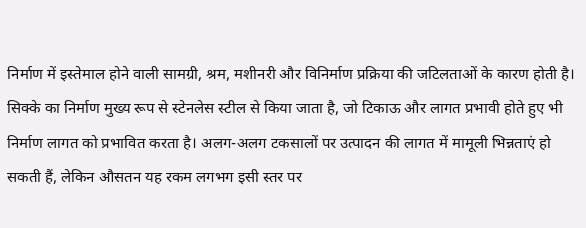निर्माण में इस्तेमाल होने वाली सामग्री, श्रम, मशीनरी और विनिर्माण प्रक्रिया की जटिलताओं के कारण होती है। सिक्के का निर्माण मुख्य रूप से स्टेनलेस स्टील से किया जाता है, जो टिकाऊ और लागत प्रभावी होते हुए भी निर्माण लागत को प्रभावित करता है। अलग-अलग टकसालों पर उत्पादन की लागत में मामूली भिन्नताएं हो सकती हैं, लेकिन औसतन यह रकम लगभग इसी स्तर पर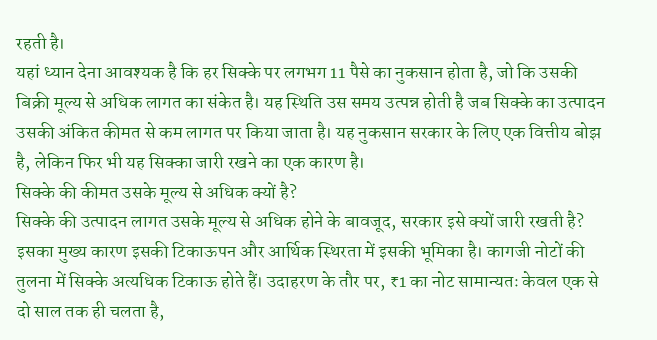रहती है।
यहां ध्यान देना आवश्यक है कि हर सिक्के पर लगभग 11 पैसे का नुकसान होता है, जो कि उसकी बिक्री मूल्य से अधिक लागत का संकेत है। यह स्थिति उस समय उत्पन्न होती है जब सिक्के का उत्पादन उसकी अंकित कीमत से कम लागत पर किया जाता है। यह नुकसान सरकार के लिए एक वित्तीय बोझ है, लेकिन फिर भी यह सिक्का जारी रखने का एक कारण है।
सिक्के की कीमत उसके मूल्य से अधिक क्यों है?
सिक्के की उत्पादन लागत उसके मूल्य से अधिक होने के बावजूद, सरकार इसे क्यों जारी रखती है? इसका मुख्य कारण इसकी टिकाऊपन और आर्थिक स्थिरता में इसकी भूमिका है। कागजी नोटों की तुलना में सिक्के अत्यधिक टिकाऊ होते हैं। उदाहरण के तौर पर, ₹1 का नोट सामान्यतः केवल एक से दो साल तक ही चलता है,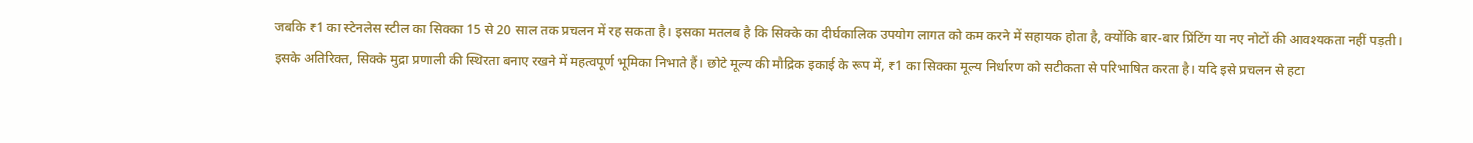जबकि ₹1 का स्टेनलेस स्टील का सिक्का 15 से 20 साल तक प्रचलन में रह सकता है। इसका मतलब है कि सिक्के का दीर्घकालिक उपयोग लागत को कम करने में सहायक होता है, क्योंकि बार-बार प्रिंटिंग या नए नोटों की आवश्यकता नहीं पड़ती।
इसके अतिरिक्त, सिक्के मुद्रा प्रणाली की स्थिरता बनाए रखने में महत्वपूर्ण भूमिका निभाते हैं। छोटे मूल्य की मौद्रिक इकाई के रूप में, ₹1 का सिक्का मूल्य निर्धारण को सटीकता से परिभाषित करता है। यदि इसे प्रचलन से हटा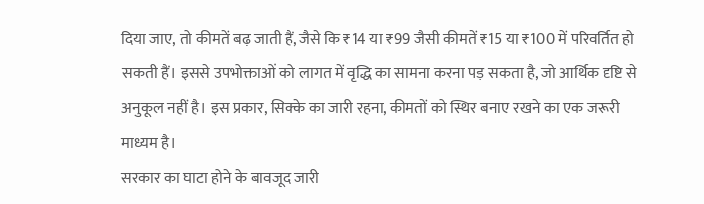दिया जाए, तो कीमतें बढ़ जाती हैं, जैसे कि ₹14 या ₹99 जैसी कीमतें ₹15 या ₹100 में परिवर्तित हो सकती हैं। इससे उपभोक्ताओं को लागत में वृद्धि का सामना करना पड़ सकता है, जो आर्थिक दृष्टि से अनुकूल नहीं है। इस प्रकार, सिक्के का जारी रहना, कीमतों को स्थिर बनाए रखने का एक जरूरी माध्यम है।
सरकार का घाटा होने के बावजूद जारी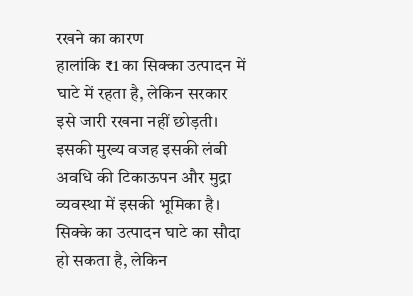रखने का कारण
हालांकि ₹1 का सिक्का उत्पादन में घाटे में रहता है, लेकिन सरकार इसे जारी रखना नहीं छोड़ती। इसकी मुख्य वजह इसकी लंबी अवधि की टिकाऊपन और मुद्रा व्यवस्था में इसकी भूमिका है। सिक्के का उत्पादन घाटे का सौदा हो सकता है, लेकिन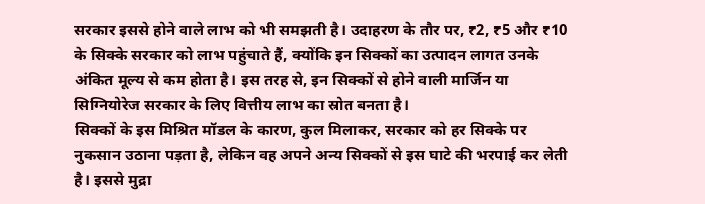सरकार इससे होने वाले लाभ को भी समझती है। उदाहरण के तौर पर, ₹2, ₹5 और ₹10 के सिक्के सरकार को लाभ पहुंचाते हैं, क्योंकि इन सिक्कों का उत्पादन लागत उनके अंकित मूल्य से कम होता है। इस तरह से, इन सिक्कों से होने वाली मार्जिन या सिग्नियोरेज सरकार के लिए वित्तीय लाभ का स्रोत बनता है।
सिक्कों के इस मिश्रित मॉडल के कारण, कुल मिलाकर, सरकार को हर सिक्के पर नुकसान उठाना पड़ता है, लेकिन वह अपने अन्य सिक्कों से इस घाटे की भरपाई कर लेती है। इससे मुद्रा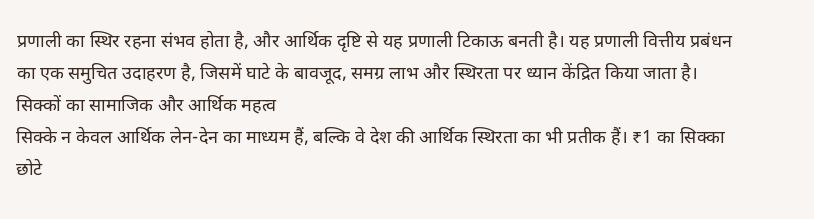प्रणाली का स्थिर रहना संभव होता है, और आर्थिक दृष्टि से यह प्रणाली टिकाऊ बनती है। यह प्रणाली वित्तीय प्रबंधन का एक समुचित उदाहरण है, जिसमें घाटे के बावजूद, समग्र लाभ और स्थिरता पर ध्यान केंद्रित किया जाता है।
सिक्कों का सामाजिक और आर्थिक महत्व
सिक्के न केवल आर्थिक लेन-देन का माध्यम हैं, बल्कि वे देश की आर्थिक स्थिरता का भी प्रतीक हैं। ₹1 का सिक्का छोटे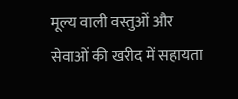मूल्य वाली वस्तुओं और सेवाओं की खरीद में सहायता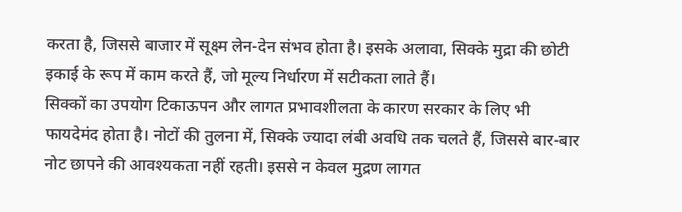करता है, जिससे बाजार में सूक्ष्म लेन-देन संभव होता है। इसके अलावा, सिक्के मुद्रा की छोटी इकाई के रूप में काम करते हैं, जो मूल्य निर्धारण में सटीकता लाते हैं।
सिक्कों का उपयोग टिकाऊपन और लागत प्रभावशीलता के कारण सरकार के लिए भी फायदेमंद होता है। नोटों की तुलना में, सिक्के ज्यादा लंबी अवधि तक चलते हैं, जिससे बार-बार नोट छापने की आवश्यकता नहीं रहती। इससे न केवल मुद्रण लागत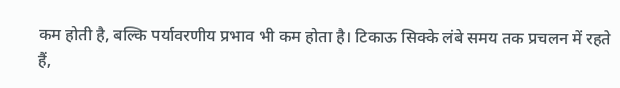कम होती है, बल्कि पर्यावरणीय प्रभाव भी कम होता है। टिकाऊ सिक्के लंबे समय तक प्रचलन में रहते हैं,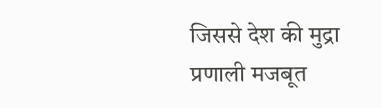जिससे देश की मुद्रा प्रणाली मजबूत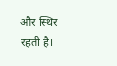और स्थिर रहती है।